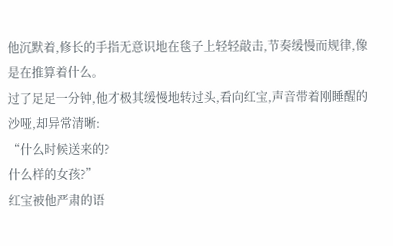他沉默着,修长的手指无意识地在毯子上轻轻敲击,节奏缓慢而规律,像是在推算着什么。
过了足足一分钟,他才极其缓慢地转过头,看向红宝,声音带着刚睡醒的沙哑,却异常清晰:
“什么时候送来的?
什么样的女孩?”
红宝被他严肃的语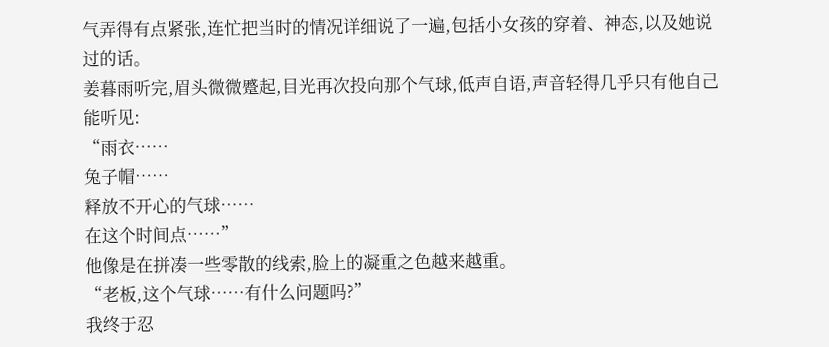气弄得有点紧张,连忙把当时的情况详细说了一遍,包括小女孩的穿着、神态,以及她说过的话。
姜暮雨听完,眉头微微蹙起,目光再次投向那个气球,低声自语,声音轻得几乎只有他自己能听见:
“雨衣……
兔子帽……
释放不开心的气球……
在这个时间点……”
他像是在拼凑一些零散的线索,脸上的凝重之色越来越重。
“老板,这个气球……有什么问题吗?”
我终于忍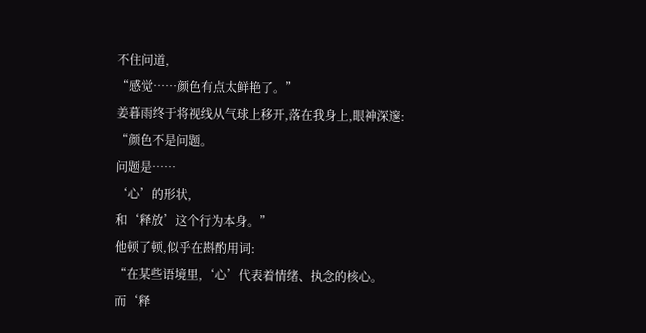不住问道,
“感觉……颜色有点太鲜艳了。”
姜暮雨终于将视线从气球上移开,落在我身上,眼神深邃:
“颜色不是问题。
问题是……
‘心’的形状,
和‘释放’这个行为本身。”
他顿了顿,似乎在斟酌用词:
“在某些语境里,‘心’代表着情绪、执念的核心。
而‘释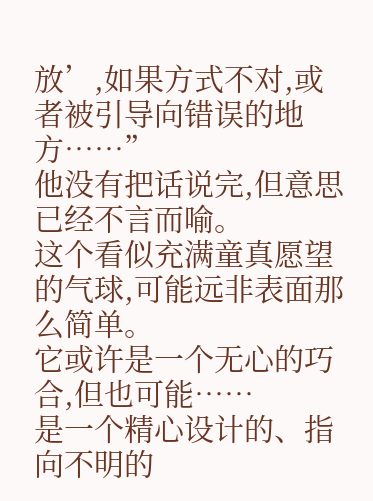放’,如果方式不对,或者被引导向错误的地方……”
他没有把话说完,但意思已经不言而喻。
这个看似充满童真愿望的气球,可能远非表面那么简单。
它或许是一个无心的巧合,但也可能……
是一个精心设计的、指向不明的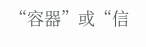“容器”或“信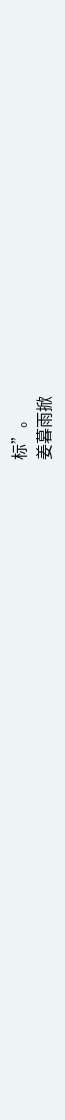标”。
姜暮雨掀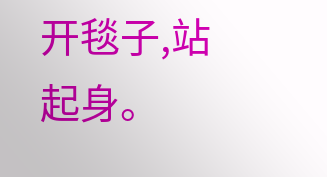开毯子,站起身。